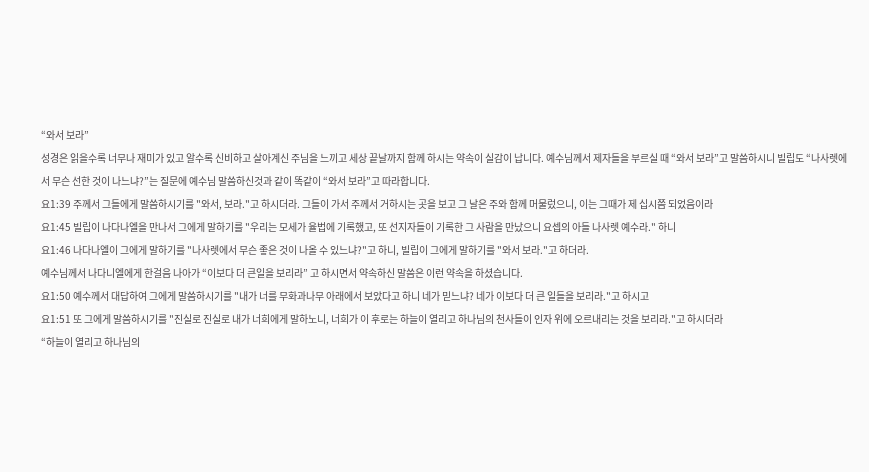“와서 보라”
성경은 읽을수록 너무나 재미가 있고 알수록 신비하고 살아계신 주님을 느끼고 세상 끝날까지 함께 하시는 약속이 실감이 납니다. 예수님께서 제자들을 부르실 때 “와서 보라”고 말씀하시니 빌립도 “나사렛에서 무슨 선한 것이 나느냐?”는 질문에 예수님 말씀하신것과 같이 똑같이 “와서 보라”고 따라합니다.
요1:39 주께서 그들에게 말씀하시기를 "와서, 보라."고 하시더라. 그들이 가서 주께서 거하시는 곳을 보고 그 날은 주와 함께 머물렀으니, 이는 그때가 제 십시쯤 되었음이라
요1:45 빌립이 나다나엘을 만나서 그에게 말하기를 "우리는 모세가 율법에 기록했고, 또 선지자들이 기록한 그 사람을 만났으니 요셉의 아들 나사렛 예수라." 하니
요1:46 나다나엘이 그에게 말하기를 "나사렛에서 무슨 좋은 것이 나올 수 있느냐?"고 하니, 빌립이 그에게 말하기를 "와서 보라."고 하더라.
예수님께서 나다니엘에게 한걸음 나아가 “이보다 더 큰일을 보리라” 고 하시면서 약속하신 말씀은 이런 약속을 하셨습니다.
요1:50 예수께서 대답하여 그에게 말씀하시기를 "내가 너를 무화과나무 아래에서 보았다고 하니 네가 믿느냐? 네가 이보다 더 큰 일들을 보리라."고 하시고
요1:51 또 그에게 말씀하시기를 "진실로 진실로 내가 너희에게 말하노니, 너희가 이 후로는 하늘이 열리고 하나님의 천사들이 인자 위에 오르내리는 것을 보리라."고 하시더라
“하늘이 열리고 하나님의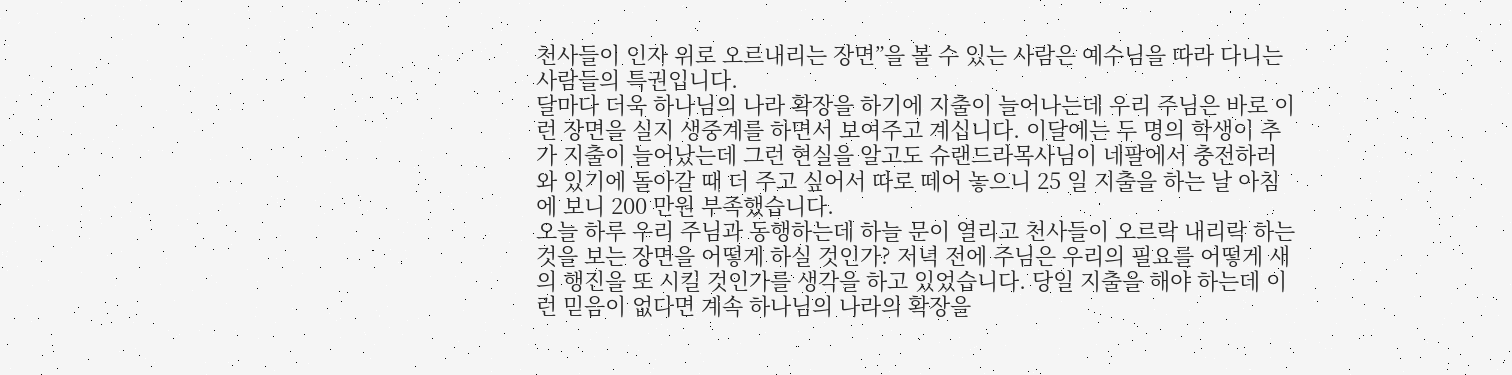천사들이 인자 위로 오르내리는 장면”을 볼 수 있는 사람은 예수님을 따라 다니는 사람들의 특권입니다.
달마다 더욱 하나님의 나라 확장을 하기에 지출이 늘어나는데 우리 주님은 바로 이런 장면을 실지 생중계를 하면서 보여주고 계십니다. 이달에는 두 명의 학생이 추가 지출이 늘어났는데 그런 현실을 알고도 슈랜드라목사님이 네팔에서 충전하러 와 있기에 돌아갈 때 더 주고 싶어서 따로 떼어 놓으니 25 일 지출을 하는 날 아침에 보니 200 만원 부족했습니다.
오늘 하루 우리 주님과 동행하는데 하늘 문이 열리고 천사들이 오르락 내리락 하는 것을 보는 장면을 어떻게 하실 것인가? 저녁 전에 주님은 우리의 필요를 어떻게 새의 행진을 또 시킬 것인가를 생각을 하고 있었습니다. 당일 지출을 해야 하는데 이런 믿음이 없다면 계속 하나님의 나라의 확장을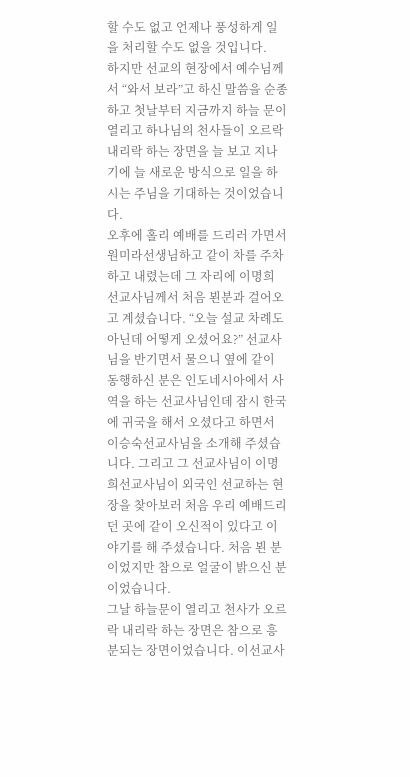할 수도 없고 언제나 풍성하게 일을 처리할 수도 없을 것입니다.
하지만 선교의 현장에서 예수님께서 “와서 보라”고 하신 말씀을 순종하고 첫날부터 지금까지 하늘 문이 열리고 하나님의 천사들이 오르락 내리락 하는 장면을 늘 보고 지나기에 늘 새로운 방식으로 일을 하시는 주님을 기대하는 것이었습니다.
오후에 홀리 예배를 드리러 가면서 원미라선생님하고 같이 차를 주차하고 내렸는데 그 자리에 이명희 선교사님께서 처음 뵌분과 걸어오고 계셨습니다. “오늘 설교 차례도 아닌데 어떻게 오셨어요?” 선교사님을 반기면서 물으니 옆에 같이 동행하신 분은 인도네시아에서 사역을 하는 선교사님인데 잠시 한국에 귀국을 해서 오셨다고 하면서 이승숙선교사님을 소개해 주셨습니다. 그리고 그 선교사님이 이명희선교사님이 외국인 선교하는 현장을 찾아보러 처음 우리 예배드리던 곳에 같이 오신적이 있다고 이야기를 해 주셨습니다. 처음 뵌 분이었지만 참으로 얼굴이 밝으신 분이었습니다.
그날 하늘문이 열리고 천사가 오르락 내리락 하는 장면은 참으로 흥분되는 장면이었습니다. 이선교사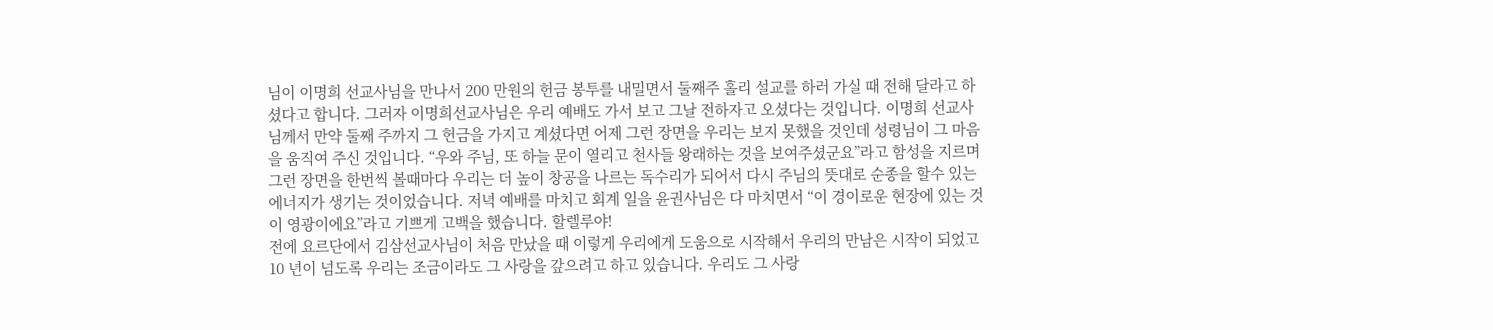님이 이명희 선교사님을 만나서 200 만원의 헌금 봉투를 내밀면서 둘째주 홀리 설교를 하러 가실 때 전해 달라고 하셨다고 합니다. 그러자 이명희선교사님은 우리 예배도 가서 보고 그날 전하자고 오셨다는 것입니다. 이명희 선교사님께서 만약 둘째 주까지 그 헌금을 가지고 계셨다면 어제 그런 장면을 우리는 보지 못했을 것인데 성령님이 그 마음을 움직여 주신 것입니다. “우와 주님, 또 하늘 문이 열리고 천사들 왕래하는 것을 보여주셨군요”라고 함성을 지르며 그런 장면을 한번씩 볼때마다 우리는 더 높이 창공을 나르는 독수리가 되어서 다시 주님의 뜻대로 순종을 할수 있는 에너지가 생기는 것이었습니다. 저녁 예배를 마치고 회계 일을 윤권사님은 다 마치면서 “이 경이로운 현장에 있는 것이 영광이에요”라고 기쁘게 고백을 했습니다. 할렐루야!
전에 요르단에서 김삼선교사님이 처음 만났을 때 이렇게 우리에게 도움으로 시작해서 우리의 만남은 시작이 되었고 10 년이 넘도록 우리는 조금이라도 그 사랑을 갚으려고 하고 있습니다. 우리도 그 사랑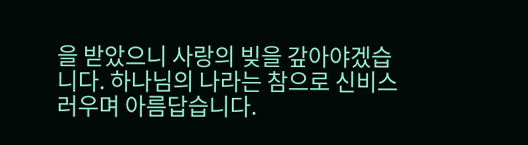을 받았으니 사랑의 빚을 갚아야겠습니다. 하나님의 나라는 참으로 신비스러우며 아름답습니다.